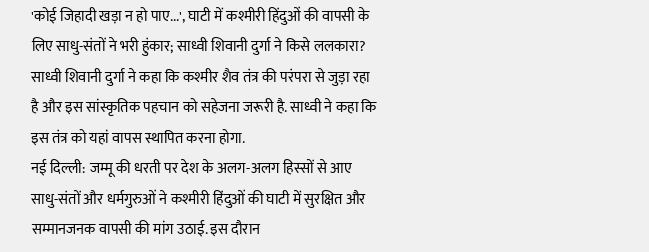'कोई जिहादी खड़ा न हो पाए...', घाटी में कश्मीरी हिंदुओं की वापसी के लिए साधु-संतों ने भरी हुंकार; साध्वी शिवानी दुर्गा ने किसे ललकारा?
साध्वी शिवानी दुर्गा ने कहा कि कश्मीर शैव तंत्र की परंपरा से जुड़ा रहा है और इस सांस्कृतिक पहचान को सहेजना जरूरी है. साध्वी ने कहा कि इस तंत्र को यहां वापस स्थापित करना होगा.
नई दिल्ली: जम्मू की धरती पर देश के अलग-अलग हिस्सों से आए साधु-संतों और धर्मगुरुओं ने कश्मीरी हिंदुओं की घाटी में सुरक्षित और सम्मानजनक वापसी की मांग उठाई. इस दौरान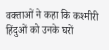वक्ताओं ने कहा कि कश्मीरी हिंदुओं को उनके घरों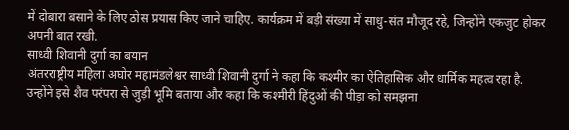में दोबारा बसाने के लिए ठोस प्रयास किए जाने चाहिए. कार्यक्रम में बड़ी संख्या में साधु-संत मौजूद रहे, जिन्होंने एकजुट होकर अपनी बात रखी.
साध्वी शिवानी दुर्गा का बयान
अंतरराष्ट्रीय महिला अघोर महामंडलेश्वर साध्वी शिवानी दुर्गा ने कहा कि कश्मीर का ऐतिहासिक और धार्मिक महत्व रहा है. उन्होंने इसे शैव परंपरा से जुड़ी भूमि बताया और कहा कि कश्मीरी हिंदुओं की पीड़ा को समझना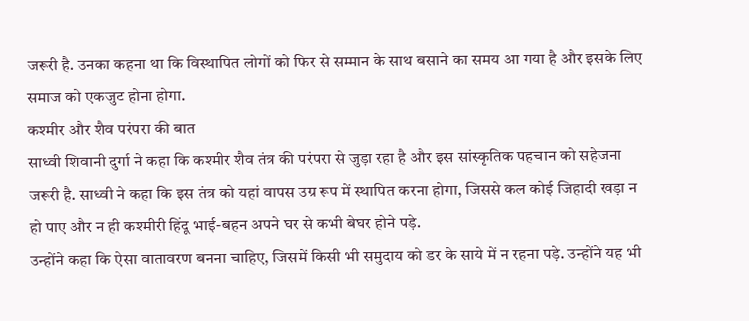जरूरी है. उनका कहना था कि विस्थापित लोगों को फिर से सम्मान के साथ बसाने का समय आ गया है और इसके लिए समाज को एकजुट होना होगा.
कश्मीर और शैव परंपरा की बात
साध्वी शिवानी दुर्गा ने कहा कि कश्मीर शैव तंत्र की परंपरा से जुड़ा रहा है और इस सांस्कृतिक पहचान को सहेजना जरूरी है. साध्वी ने कहा कि इस तंत्र को यहां वापस उग्र रूप में स्थापित करना होगा, जिससे कल कोई जिहादी खड़ा न हो पाए और न ही कश्मीरी हिंदू भाई-बहन अपने घर से कभी बेघर होने पड़े.
उन्होंने कहा कि ऐसा वातावरण बनना चाहिए, जिसमें किसी भी समुदाय को डर के साये में न रहना पड़े. उन्होंने यह भी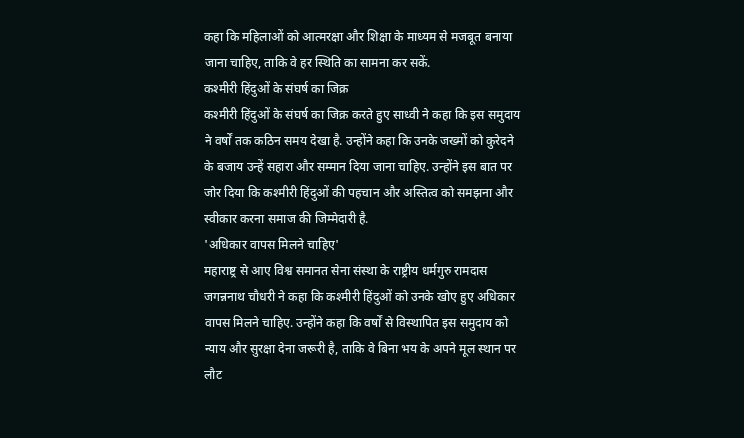कहा कि महिलाओं को आत्मरक्षा और शिक्षा के माध्यम से मजबूत बनाया जाना चाहिए, ताकि वे हर स्थिति का सामना कर सकें.
कश्मीरी हिंदुओं के संघर्ष का जिक्र
कश्मीरी हिंदुओं के संघर्ष का जिक्र करते हुए साध्वी ने कहा कि इस समुदाय ने वर्षों तक कठिन समय देखा है. उन्होंने कहा कि उनके जख्मों को कुरेदने के बजाय उन्हें सहारा और सम्मान दिया जाना चाहिए. उन्होंने इस बात पर जोर दिया कि कश्मीरी हिंदुओं की पहचान और अस्तित्व को समझना और स्वीकार करना समाज की जिम्मेदारी है.
'अधिकार वापस मिलने चाहिए'
महाराष्ट्र से आए विश्व समानत सेना संस्था के राष्ट्रीय धर्मगुरु रामदास जगन्ननाथ चौधरी ने कहा कि कश्मीरी हिंदुओं को उनके खोए हुए अधिकार वापस मिलने चाहिए. उन्होंने कहा कि वर्षों से विस्थापित इस समुदाय को न्याय और सुरक्षा देना जरूरी है, ताकि वे बिना भय के अपने मूल स्थान पर लौट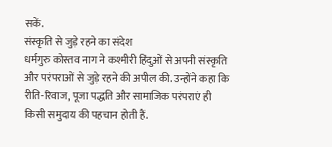सकें.
संस्कृति से जुड़े रहने का संदेश
धर्मगुरु कोस्तव नाग ने कश्मीरी हिंदुओं से अपनी संस्कृति और परंपराओं से जुड़े रहने की अपील की. उन्होंने कहा कि रीति-रिवाज, पूजा पद्धति और सामाजिक परंपराएं ही किसी समुदाय की पहचान होती हैं.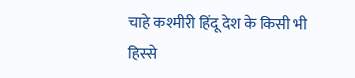चाहे कश्मीरी हिंदू देश के किसी भी हिस्से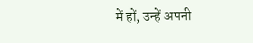में हों, उन्हें अपनी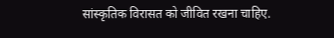सांस्कृतिक विरासत को जीवित रखना चाहिए.